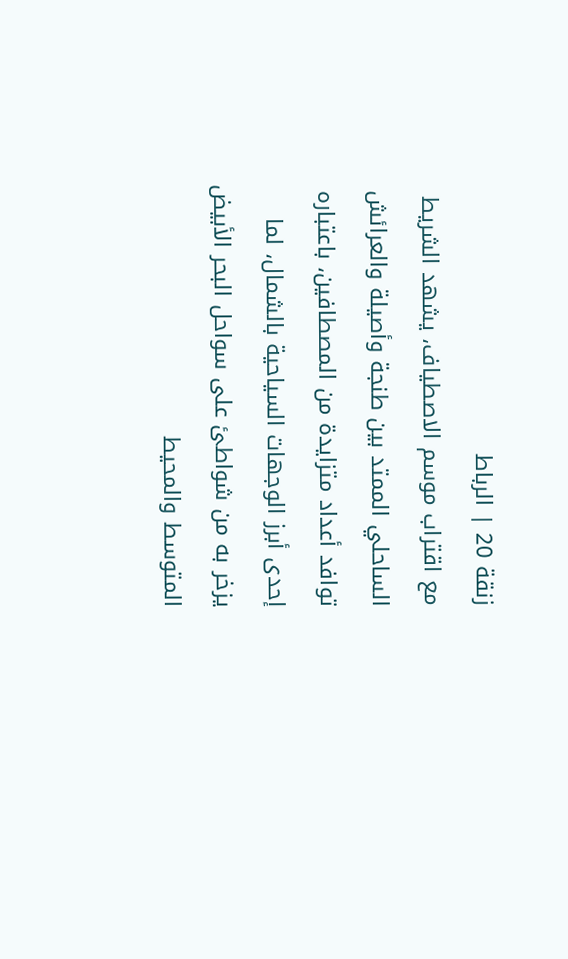زنقة 20 | الرباط
مع اقتراب موسم الاصطياف، يشهد الشريط الساحلي الممتد بين طنجة وأصيلة والعرائش توافد أعداد متزايدة من المصطافين، باعتباره إحدى أبرز الوجهات السياحية بالشمال، لما يزخر به من شواطئ على سواحل البحر الأبيض المتوسط والمحيط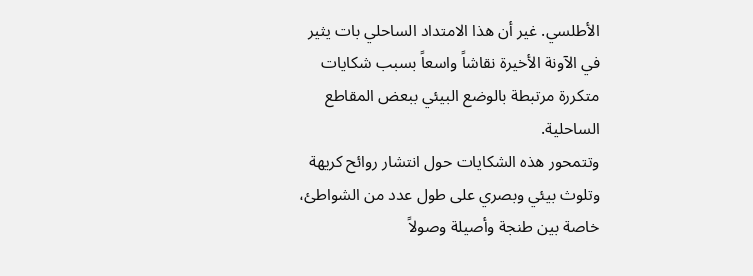الأطلسي. غير أن هذا الامتداد الساحلي بات يثير في الآونة الأخيرة نقاشاً واسعاً بسبب شكايات متكررة مرتبطة بالوضع البيئي ببعض المقاطع الساحلية.
وتتمحور هذه الشكايات حول انتشار روائح كريهة وتلوث بيئي وبصري على طول عدد من الشواطئ، خاصة بين طنجة وأصيلة وصولاً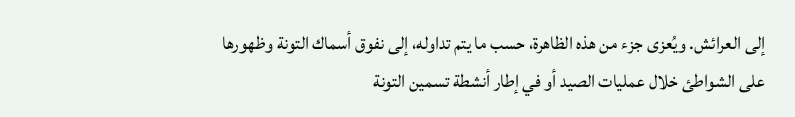إلى العرائش. ويُعزى جزء من هذه الظاهرة، حسب ما يتم تداوله، إلى نفوق أسماك التونة وظهورها على الشواطئ خلال عمليات الصيد أو في إطار أنشطة تسمين التونة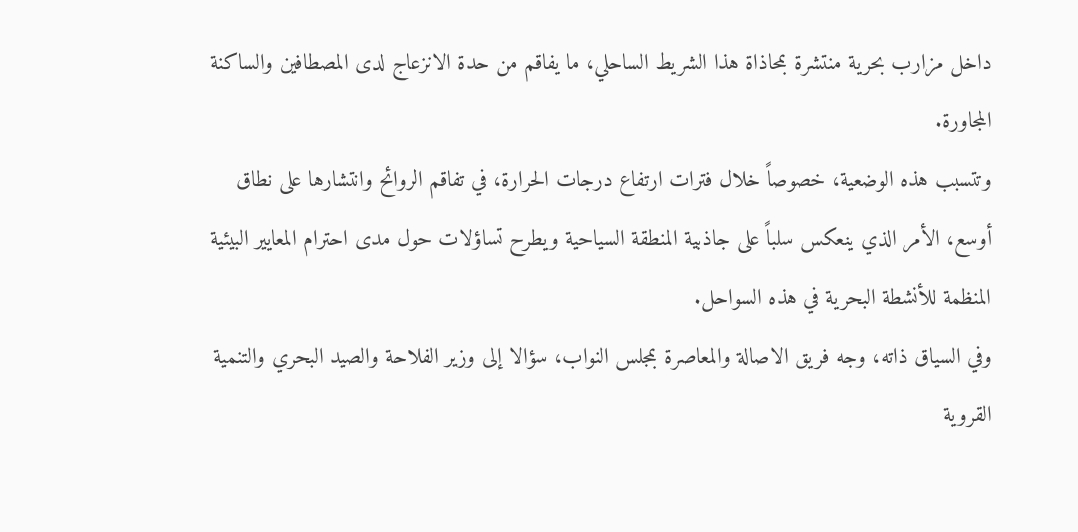داخل مزارب بحرية منتشرة بمحاذاة هذا الشريط الساحلي، ما يفاقم من حدة الانزعاج لدى المصطافين والساكنة المجاورة.
وتتسبب هذه الوضعية، خصوصاً خلال فترات ارتفاع درجات الحرارة، في تفاقم الروائح وانتشارها على نطاق أوسع، الأمر الذي ينعكس سلباً على جاذبية المنطقة السياحية ويطرح تساؤلات حول مدى احترام المعايير البيئية المنظمة للأنشطة البحرية في هذه السواحل.
وفي السياق ذاته، وجه فريق الاصالة والمعاصرة بمجلس النواب، سؤالا إلى وزير الفلاحة والصيد البحري والتنمية القروية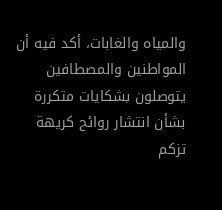والمياه والغابات، أكد فيه أن المواطنين والمصطافين يتوصلون بشكايات متكررة بشأن انتشار روائح كريهة تزكم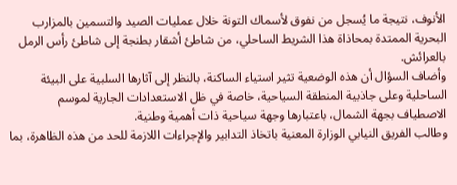الأنوف، نتيجة ما يُسجل من نفوق لأسماك التونة خلال عمليات الصيد والتسمين بالمزارب البحرية الممتدة بمحاذاة هذا الشريط الساحلي، من شاطئ أشقار بطنجة إلى شاطئ رأس الرمل بالعرائش.
وأضاف السؤال أن هذه الوضعية تثير استياء الساكنة، بالنظر إلى آثارها السلبية على البيئة الساحلية وعلى جاذبية المنطقة السياحية، خاصة في ظل الاستعدادات الجارية لموسم الاصطياف بجهة الشمال، باعتبارها وجهة سياحية ذات أهمية وطنية.
وطالب الفريق النيابي الوزارة المعنية باتخاذ التدابير والإجراءات اللازمة للحد من هذه الظاهرة، بما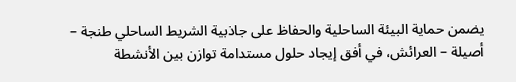يضمن حماية البيئة الساحلية والحفاظ على جاذبية الشريط الساحلي طنجة – أصيلة – العرائش، في أفق إيجاد حلول مستدامة توازن بين الأنشطة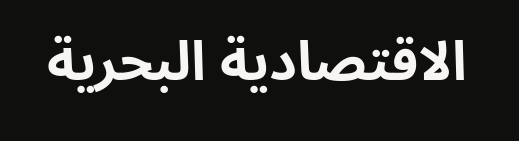الاقتصادية البحرية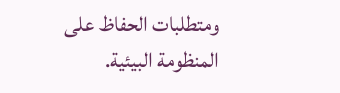ومتطلبات الحفاظ على المنظومة البيئية.